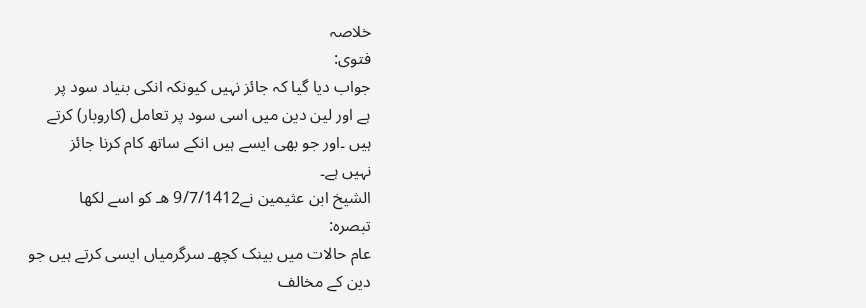خلاصہ
فتوی:
جواب دیا گیا کہ جائز نہیں کیونکہ انکی بنیاد سود پر
ہے اور لین دین میں اسی سود پر تعامل (کاروبار) کرتے
ہیں ۔اور جو بھی ایسے ہیں انکے ساتھ کام کرنا جائز
نہیں ہے۔
الشیخ ابن عثيمین نے9/7/1412 هـ كو اسے لكها
تبصرہ:
عام حالات میں بینک کچھـ سرگرمیاں ایسی کرتے ہیں جو
دین کے مخالف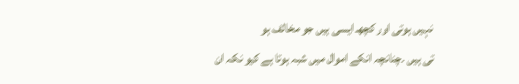نہیں ہوتی اور کچھـ ایسی ہيں جو مخالف ہو
تی ہیں ۔چنانچہ انکے اموال میں شبہ ہوتا ہے کیو نکہ ان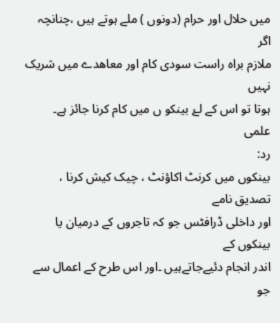میں حلال اور حرام (دونوں ) ملے ہوتے ہیں ،چنانچہ اگر
ملازم براہ راست سودی کام اور معاھدے میں شریک نہیں
ہوتا تو اس کے لۓ بینکو ں میں کام کرنا جائز ہے۔
علمی
رد:
بینکوں میں کرنٹ اکاؤنٹ ، چیک کیش کرنا ، تصدیق نامے
اور داخلی ڈرافٹس جو کہ تاجروں کے درمیان یا بینکوں کے
اندر انجام دئیےجاتےہيں ۔اور اس طرح کے اعمال سے جو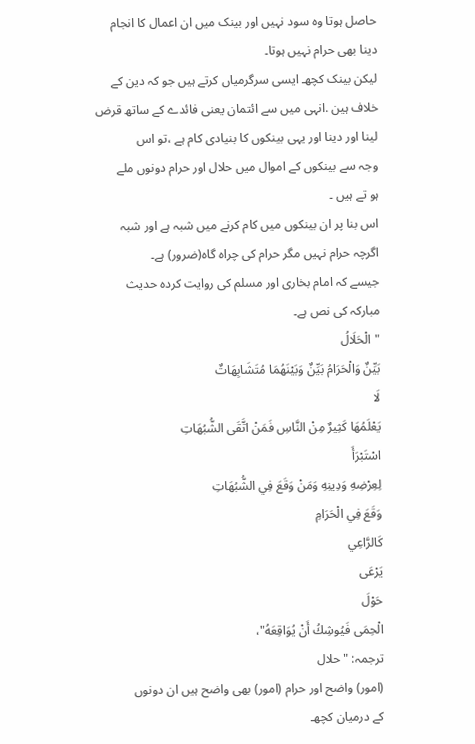حاصل ہوتا وہ سود نہیں اور بینک میں ان اعمال كا انجام
دینا بهى حرام نہیں ہوتا۔
لیکن بینک کچھـ ایسی سرگرمیاں کرتے ہیں جو کہ دین کے
خلاف ہین .انہى ميں سے ائتمان یعنی فائدے کے ساتھ قرض
لینا اور دینا اور یہی بینکوں کا بنیادی کام ہے ،تو اس
وجہ سے بینکوں كے اموال ميں حلال اور حرام دونوں ملے
ہو تے ہیں ۔
اس بنا پر ان بینکوں میں کام کرنے میں شبہ ہے اور شبہ
اگرچہ حرام نہیں مگر حرام کی چراہ گاہ(ضرور) ہے۔
جیسے کہ امام بخاری اور مسلم کی روایت کردہ حدیث
مبارکہ کی نص ہے۔
"الْحَلَالُ
بَيِّنٌ وَالْحَرَامُ بَيِّنٌ وَبَيْنَهُمَا مُتَشَابِهَاتٌ
لَا
يَعْلَمُهَا كَثِيرٌ مِنْ النَّاسِ فَمَنْ اتَّقَى الشُّبُهَاتِ
اسْتَبْرَأَ
لِعِرْضِهِ وَدِينِهِ وَمَنْ وَقَعَ فِي الشُّبُهَاتِ
وَقَعَ فِي الْحَرَامِ
كَالرَّاعِي
يَرْعَى
حَوْلَ
الْحِمَى فَيُوشِكُ أَنْ يُوَاقِعَهُ"،
ترجمہ: "حلال
(امور) واضح اور حرام (امور) بھی واضح ہیں ان دونوں
کے درمیان کچھـ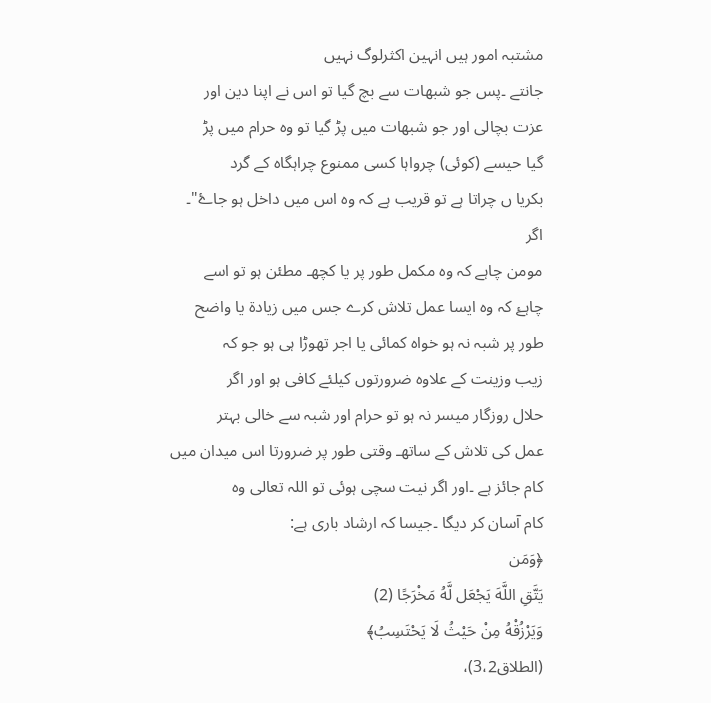مشتبہ امور ہیں انہین اکثرلوگ نہیں
جانتے ۔پس جو شبھات سے بچ گیا تو اس نے اپنا دین اور
عزت بچالی اور جو شبھات میں پڑ گیا تو وہ حرام میں پڑ
گیا حیسے (کوئی) چرواہا کسی ممنوع چراہگاہ کے گرد
بکریا ں چراتا ہے تو قریب ہے کہ وہ اس میں داخل ہو جاۓ"۔
اگر
مومن چاہے کہ وہ مکمل طور پر یا كچهـ مطئن ہو تو اسے
چاہۓ کہ وہ ایسا عمل تلاش کرے جس میں زيادة یا واضح
طور پر شبہ نہ ہو خواہ کمائی یا اجر تھوڑا ہی ہو جو کہ
زیب وزینت کے علاوہ ضرورتوں كيلئے كافى ہو اور اگر
حلال روزگار میسر نہ ہو تو حرام اور شبہ سے خالی بہتر
عمل کی تلاش کے ساتھـ وقتی طور پر ضرورتا اس میدان میں
کام جائز ہے ۔اور اگر نیت سچی ہوئی تو اللہ تعالی وہ
کام آسان کر دیگا ۔جیسا کہ ارشاد باری ہے:
﴿وَمَن
يَتَّقِ اللَّهَ يَجْعَل لَّهُ مَخْرَجًا (2)
وَيَرْزُقْهُ مِنْ حَيْثُ لَا يَحْتَسِبُ﴾
(الطلاق3،2)،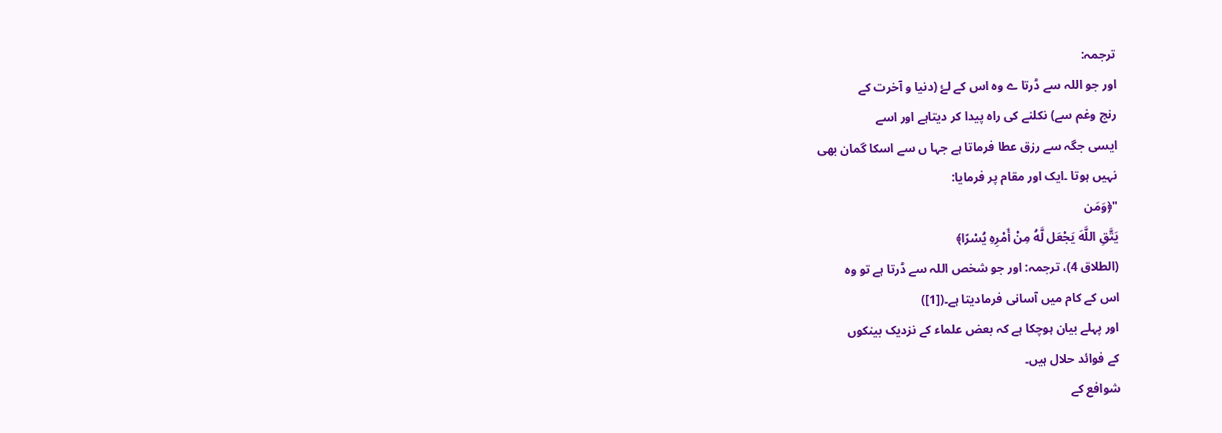ترجمہ:
اور جو اللہ سے ڈرتا ے وہ اس کے لۓ (دنیا و آخرت کے
رنج وغم سے) نکلنے کی راہ پیدا کر دیتاہے اور اسے
ایسی جگہ سے رزق عطا فرماتا ہے جہا ں سے اسکا گمان بھی
نہیں ہوتا ۔ایک اور مقام پر فرمایا:
"﴿وَمَن
يَتَّقِ اللَّهَ يَجْعَل لَّهُ مِنْ أَمْرِهِ يُسْرًا﴾
(الطلاق 4)، ترجمہ: اور جو شخص اللہ سے ڈرتا ہے تو وہ
اس کے کام میں آسانی فرمادیتا ہے۔([1])
اور پہلے بیان ہوچکا ہے کہ بعض علماء کے نزدیک بینکوں
کے فوائد حلال ہیں۔
شوافع کے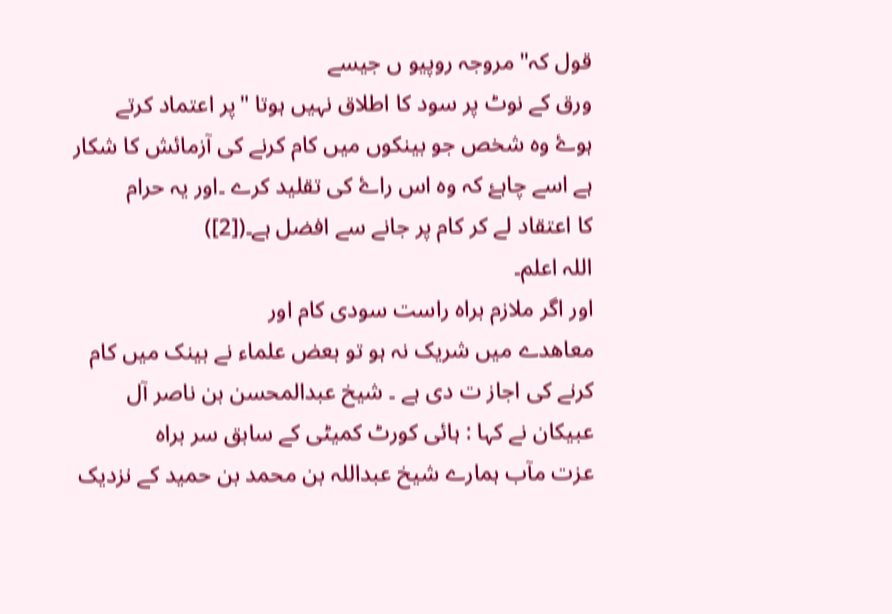قول کہ" مروجہ روپیو ں جیسے
ورق کے نوٹ پر سود کا اطلاق نہیں ہوتا "پر اعتماد کرتے
ہوۓ وہ شخص جو بینکوں میں کام کرنے کی آزمائش کا شکار
ہے اسے چاہۓ کہ وہ اس راۓ کی تقلید کرے ۔اور یہ حرام
کا اعتقاد لے کر کام پر جانے سے افضل ہے۔([2])
اللہ اعلم۔
اور اگر ملازم براہ راست سودی کام اور
معاھدے میں شریک نہ ہو تو بعض علماء نے بینک میں کام
کرنے کی اجاز ت دی ہے ۔ شیخ عبدالمحسن بن ناصر آل
عبیکان نے کہا : ہائی کورٹ کمیٹی کے سابق سر براہ
عزت مآب ہمارے شیخ عبداللہ بن محمد بن حمید کے نزدیک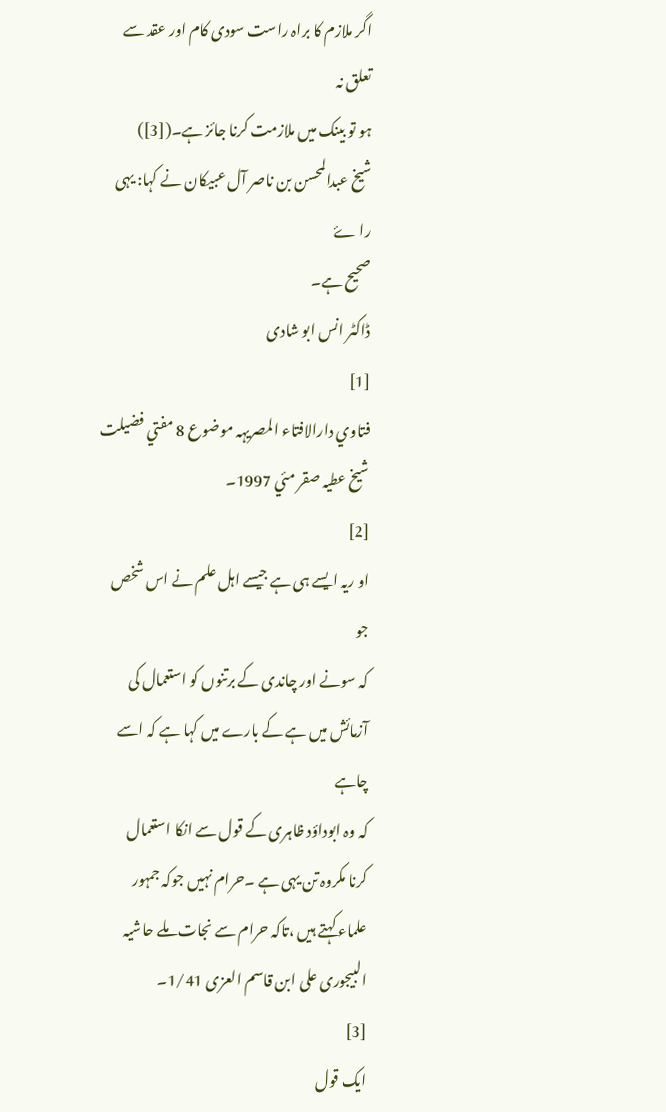اگر ملازم کا براہ راست سودی کام اور عقد سے تعلق نہ
ہو تو بینک میں ملازمت کرنا جائز ہے۔([3])
شیخ عبدالمحسن بن ناصر آل عبیکان نے کہا: یہی را ۓ
صحیح ہے۔
ڈاکٹر انس ابو شادی
[1]
فتاوي دارالافتاء المصریہہ موضوع 8 مفتي فضيلت
شيخ عطيہ صقر مئي 1997۔
[2]
او ریہ ایسے ہی ہے جیسے اہل علم نے اس شخص جو
کہ سونے اور چاندی کے برتنوں کو استعمال کی
آزمائش میں ہے کے بارے میں کہا ہے کہ اسے چاہے
کہ وہ ابوداؤد ظاہری کے قول سے انکا استعمال
کرنا مکروہ تن یہی ہے ۔حرام نہیں جوکہ جمہور
علماء کہتے ہیں ،تاکہ حرام سے نجات ملے حاشیہ
البیجوری علی ابن قاسم العزی 1/41۔
[3]
ایک قول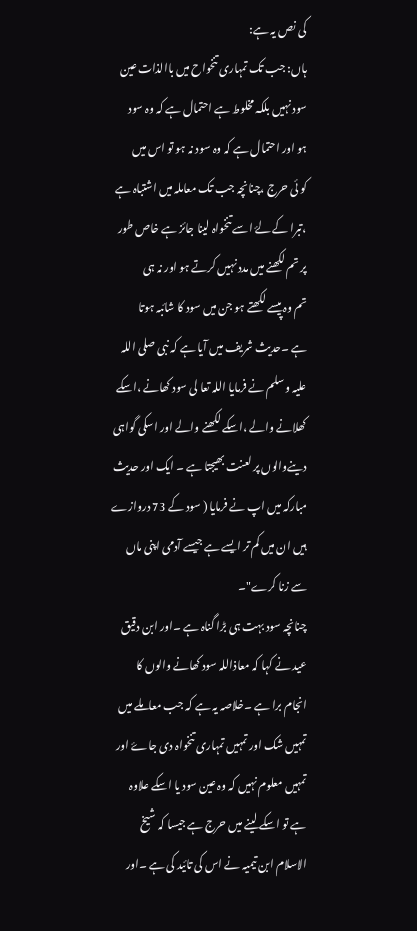کی نص یہ ہے:
ہاں: جب تک تمہاری تنخواح میں باالذات عین
سود نہیں بلکہ مخلوط ہے احتمال ہے کہ وہ سود
ہو اور احتمال ہے کہ وہ سود نہ ہو تو اس میں
کو ئی حرج ،چنانچہ جب تک معاملہ میں اشتباہ ہے
،تبرا کے لۓ اسے تنخواہ لینا جائز ہے خاص طور
پر تم لکھنے میں مدد نہیں کرتے ہو اور نہ ہی
تم وہ پیسے لکھتے ہو جن میں سود کا شائبہ ہوتا
ہے ۔حدیث شریف میں آیا ہے کہ نبی صلی اللہ
علیہ وسلم نے فرمایا اللہ تعا لی سود کھانے ،اسکے
کھلانے والے ،اسکے لکھنے والے اور اسکی گواہی
دینےوالوں پر لعنت بھیجتا ہے ۔ ایک اور حدیث
مبارکہ میں اپ نے فرمایا ( سود کے 73 دروازے
ہیں ان میں کم تر ایسے ہے جیسے آدمی اپنی ماں
سے زنا کرے"۔
چنانچہ سود بہت ہی بڑا گناہ ہے ۔اور ابن دقیق
عید نے کہا کہ معاذاللہ سود کھانے والوں کا
انجام برا ہے ۔خلاصہ یہ ہے کہ جب معاملے میں
تمہیں شک اور تمہیں تمہاری تنخواہ دی جاۓ اور
تمہیں معلوم نہیں کہ وہ عین سود یا اسکے علاوہ
ہے تو اسکے لینے میں حرج ہے جیسا کہ شیخ
الاسلام ابن تیمیہ نے اس کی تائید کی ہے ۔اور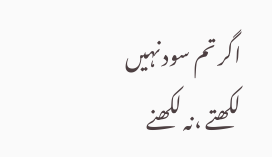اگر تم سود نہیں لکھتے ،نہ لکھنے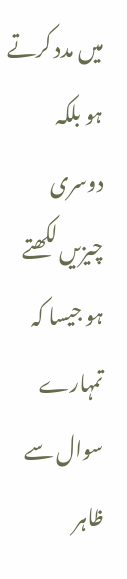میں مدد کرتے
ہو بلکہ دوسری چیزیں لکھتے ہو جیسا کہ تمہارے
سوال سے ظاہر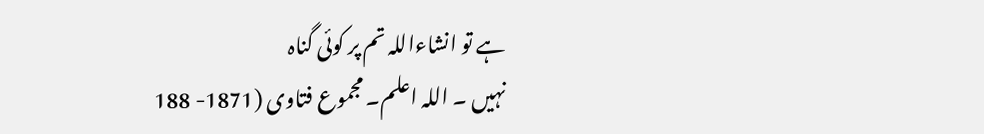ہے تو انشاءاللہ تم پر کوئی گناہ
نہیں ۔ اللہ اعلم۔ مجموع فتاوی (1871- 188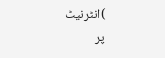)انٹرنیٹ
پر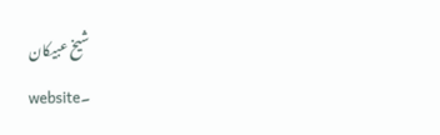شیخ عبیکان
website۔